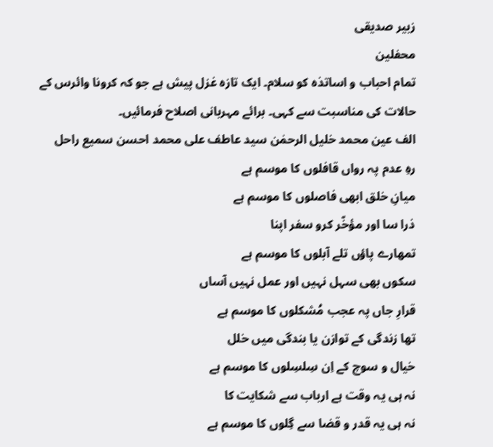زبیر صدیقی
محفلین
تمام احباب و اساتذہ کو سلام۔ ایک تازہ غزل پیش ہے جو کہ کرونا وائرس کے حالات کی مناسبت سے کہی۔ برائے مہربانی اصلاح فرمائیں۔
الف عین محمد خلیل الرحمٰن سید عاطف علی محمد احسن سمیع راحل
رہِ عدم پہ رواں قافلوں کا موسم ہے
میانِ خلق ابھی فاصلوں کا موسم ہے
ذرا سا اور مؤخّر کرو سفر اپنا
تمھارے پاؤں تلے آبلوں کا موسم ہے
سکوں بھی سہل نہیں اور عمل نہیں آساں
قرارِ جاں پہ عجب مُشکلوں کا موسم ہے
تھا زندگی کے توازن یا بندگی میں خلل
خیال و سوچ کے اِن سِلسِلوں کا موسم ہے
نہ ہی یہ وقت ہے ارباب سے شکایت کا
نہ ہی یہ قدر و قضا سے گِلوں کا موسم ہے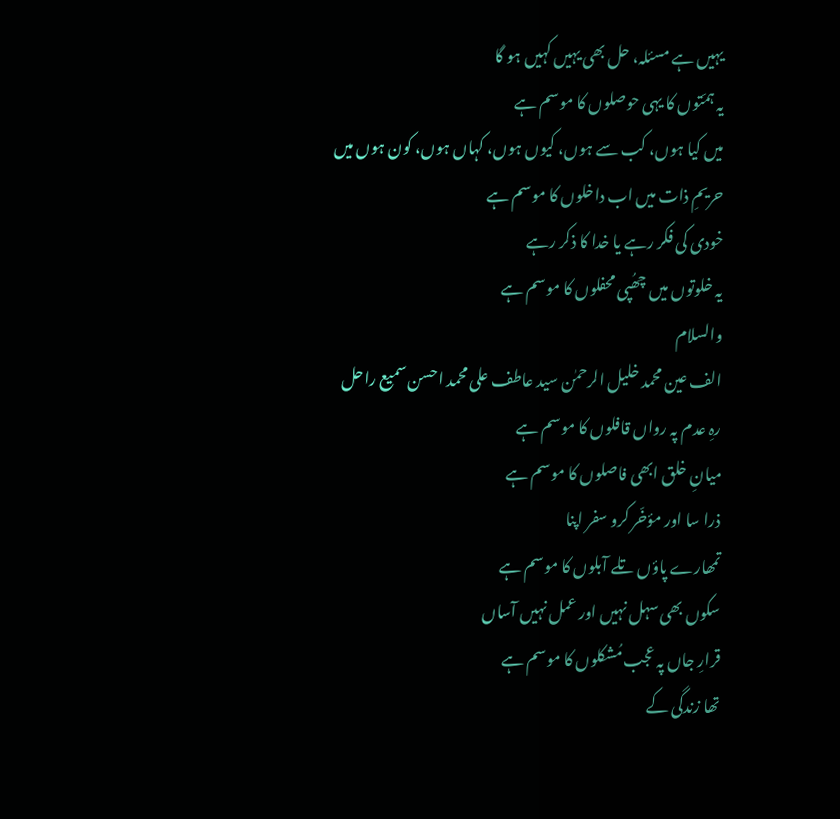یہیں ہے مسئلہ، حل بھی یہیں کہیں ہو گا
یہ ہمّتوں کا یہی حوصلوں کا موسم ہے
میں کیا ہوں، کب سے ہوں، کیوں ہوں، کہاں ہوں، کون ہوں میں
حریمِ ذات میں اب داخلوں کا موسم ہے
خودی کی فکر رہے یا خدا کا ذکر رہے
یہ خلوتوں میں چھُپی محفلوں کا موسم ہے
والسلام
الف عین محمد خلیل الرحمٰن سید عاطف علی محمد احسن سمیع راحل
رہِ عدم پہ رواں قافلوں کا موسم ہے
میانِ خلق ابھی فاصلوں کا موسم ہے
ذرا سا اور مؤخّر کرو سفر اپنا
تمھارے پاؤں تلے آبلوں کا موسم ہے
سکوں بھی سہل نہیں اور عمل نہیں آساں
قرارِ جاں پہ عجب مُشکلوں کا موسم ہے
تھا زندگی کے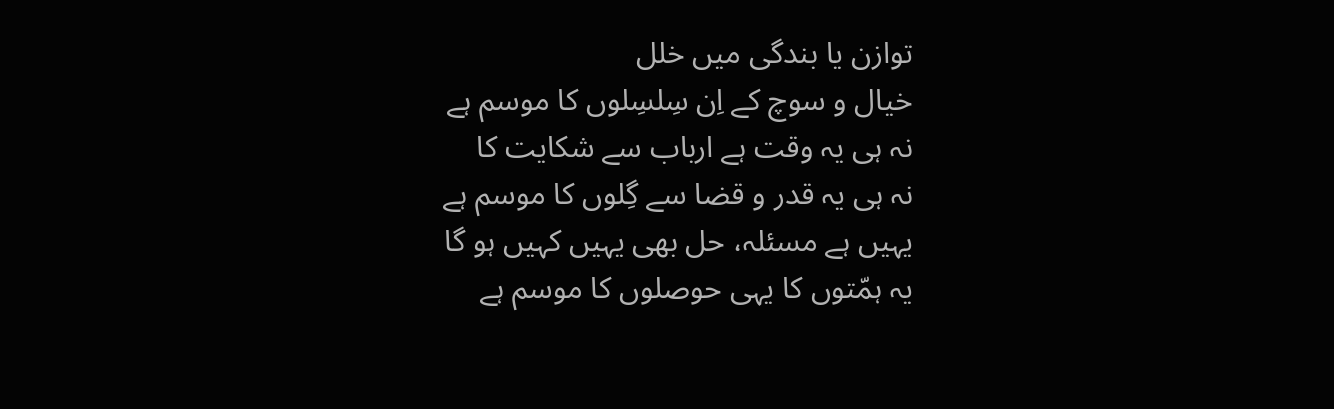توازن یا بندگی میں خلل
خیال و سوچ کے اِن سِلسِلوں کا موسم ہے
نہ ہی یہ وقت ہے ارباب سے شکایت کا
نہ ہی یہ قدر و قضا سے گِلوں کا موسم ہے
یہیں ہے مسئلہ، حل بھی یہیں کہیں ہو گا
یہ ہمّتوں کا یہی حوصلوں کا موسم ہے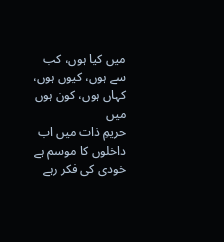میں کیا ہوں، کب سے ہوں، کیوں ہوں، کہاں ہوں، کون ہوں میں
حریمِ ذات میں اب داخلوں کا موسم ہے
خودی کی فکر رہے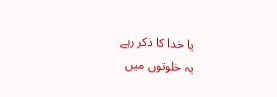یا خدا کا ذکر رہے
یہ خلوتوں میں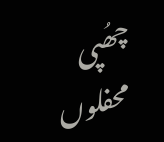چھُپی محفلوں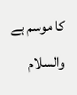کا موسم ہے
والسلام